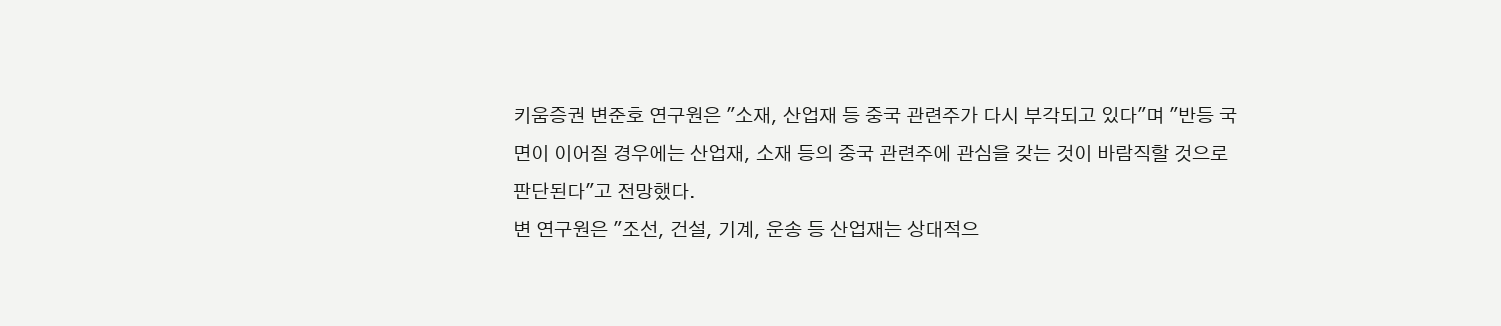키움증권 변준호 연구원은 "소재, 산업재 등 중국 관련주가 다시 부각되고 있다"며 "반등 국면이 이어질 경우에는 산업재, 소재 등의 중국 관련주에 관심을 갖는 것이 바람직할 것으로 판단된다"고 전망했다.
변 연구원은 "조선, 건설, 기계, 운송 등 산업재는 상대적으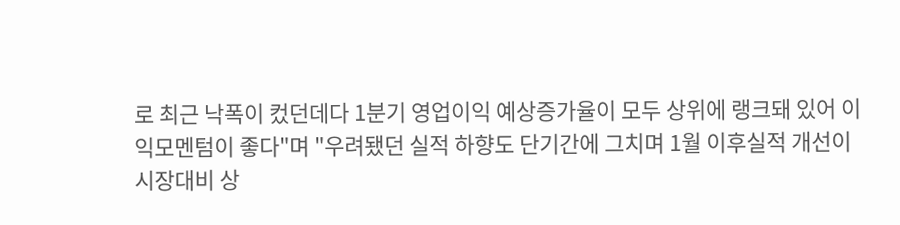로 최근 낙폭이 컸던데다 1분기 영업이익 예상증가율이 모두 상위에 랭크돼 있어 이익모멘텀이 좋다"며 "우려됐던 실적 하향도 단기간에 그치며 1월 이후실적 개선이 시장대비 상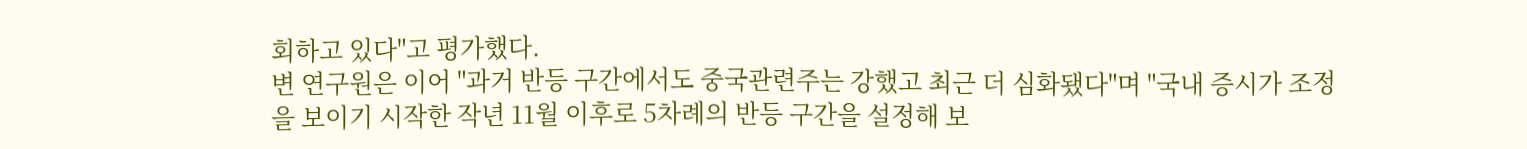회하고 있다"고 평가했다.
변 연구원은 이어 "과거 반등 구간에서도 중국관련주는 강했고 최근 더 심화됐다"며 "국내 증시가 조정을 보이기 시작한 작년 11월 이후로 5차례의 반등 구간을 설정해 보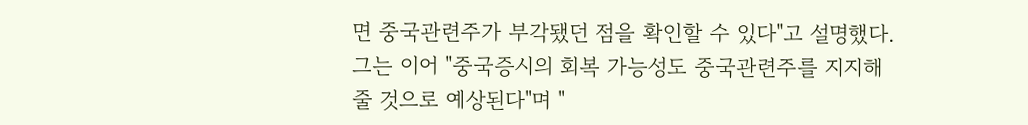면 중국관련주가 부각됐던 점을 확인할 수 있다"고 설명했다.
그는 이어 "중국증시의 회복 가능성도 중국관련주를 지지해 줄 것으로 예상된다"며 "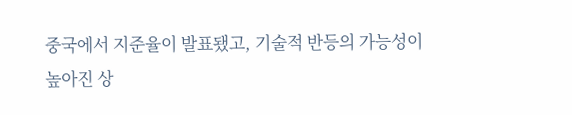중국에서 지준율이 발표됐고, 기술적 반등의 가능성이 높아진 상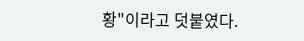황"이라고 덧붙였다.